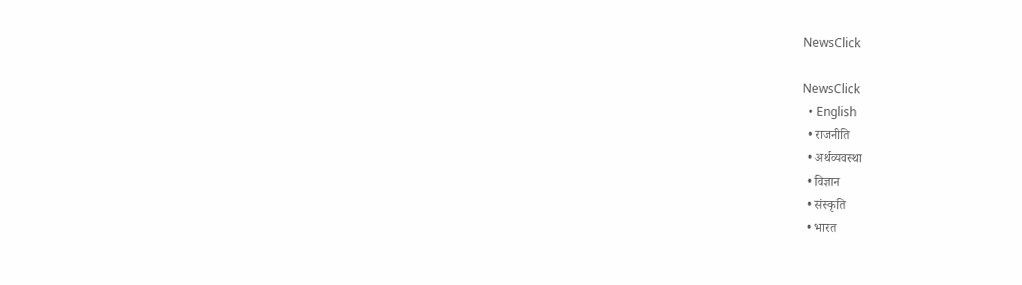NewsClick

NewsClick
  • English
  • राजनीति
  • अर्थव्यवस्था
  • विज्ञान
  • संस्कृति
  • भारत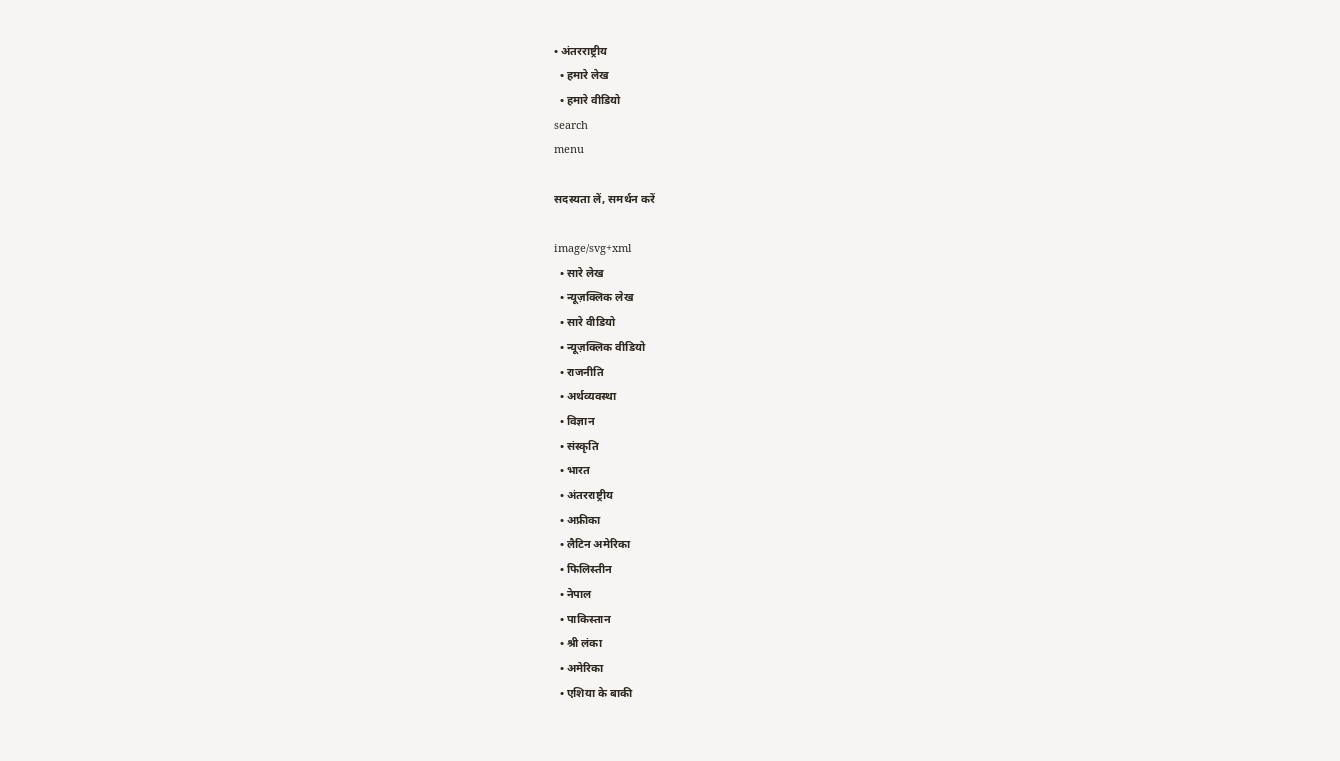• अंतरराष्ट्रीय
  • हमारे लेख
  • हमारे वीडियो
search
menu

सदस्यता लें, समर्थन करें

image/svg+xml
  • सारे लेख
  • न्यूज़क्लिक लेख
  • सारे वीडियो
  • न्यूज़क्लिक वीडियो
  • राजनीति
  • अर्थव्यवस्था
  • विज्ञान
  • संस्कृति
  • भारत
  • अंतरराष्ट्रीय
  • अफ्रीका
  • लैटिन अमेरिका
  • फिलिस्तीन
  • नेपाल
  • पाकिस्तान
  • श्री लंका
  • अमेरिका
  • एशिया के बाकी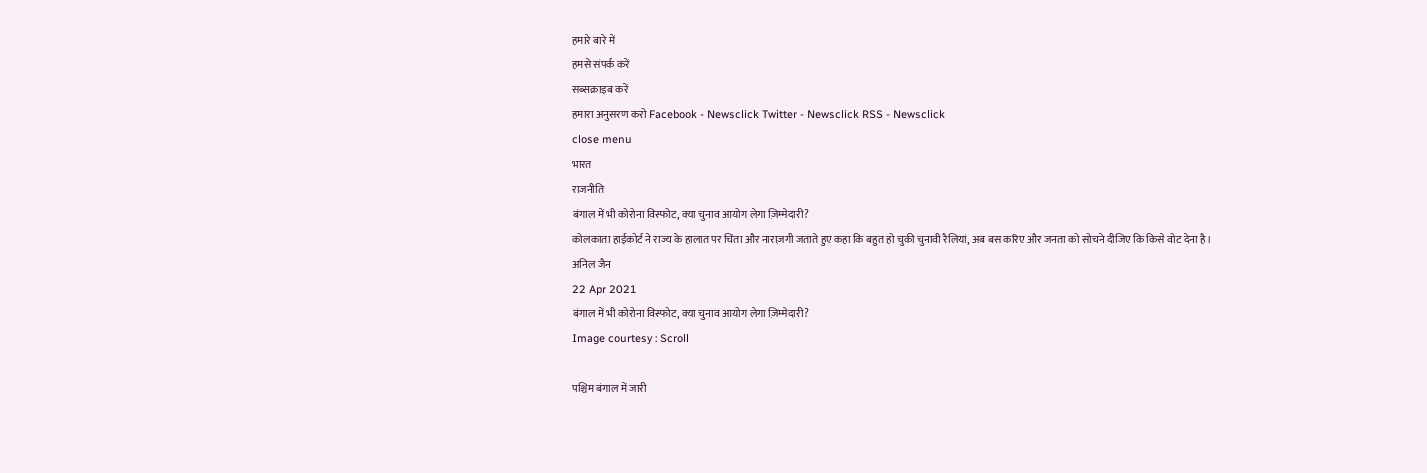हमारे बारे में
हमसे संपर्क करें
सब्सक्राइब करें
हमारा अनुसरण करो Facebook - Newsclick Twitter - Newsclick RSS - Newsclick
close menu
भारत
राजनीति
बंगाल में भी कोरोना विस्फोट, क्या चुनाव आयोग लेगा ज़िम्मेदारी?
कोलकाता हाईकोर्ट ने राज्य के हालात पर चिंता और नाराज़गी जताते हुए कहा कि बहुत हो चुकी चुनावी रैलियां, अब बस करिए और जनता को सोचने दीजिए कि किसे वोट देना है।
अनिल जैन
22 Apr 2021
बंगाल में भी कोरोना विस्फोट, क्या चुनाव आयोग लेगा ज़िम्मेदारी?
Image courtesy : Scroll

पश्चिम बंगाल में जारी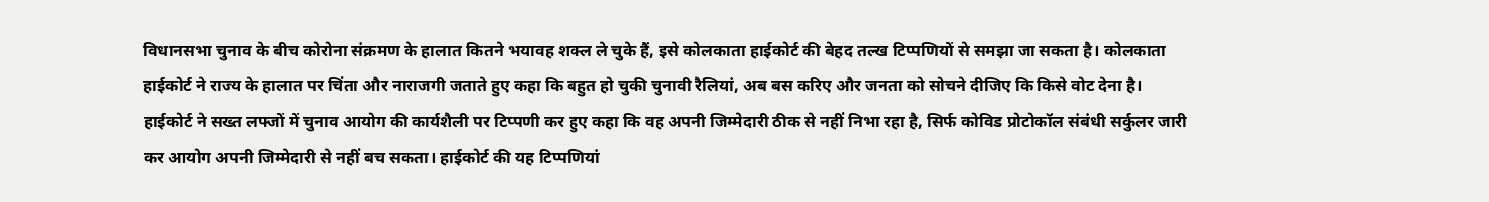विधानसभा चुनाव के बीच कोरोना संक्रमण के हालात कितने भयावह शक्ल ले चुके हैं, इसे कोलकाता हाईकोर्ट की बेहद तल्ख टिप्पणियों से समझा जा सकता है। कोलकाता हाईकोर्ट ने राज्य के हालात पर चिंता और नाराजगी जताते हुए कहा कि बहुत हो चुकी चुनावी रैलियां, अब बस करिए और जनता को सोचने दीजिए कि किसे वोट देना है। हाईकोर्ट ने सख्त लफ्जों में चुनाव आयोग की कार्यशैली पर टिप्पणी कर हुए कहा कि वह अपनी जिम्मेदारी ठीक से नहीं निभा रहा है, सिर्फ कोविड प्रोटोकॉल संबंधी सर्कुलर जारी कर आयोग अपनी जिम्मेदारी से नहीं बच सकता। हाईकोर्ट की यह टिप्पणियां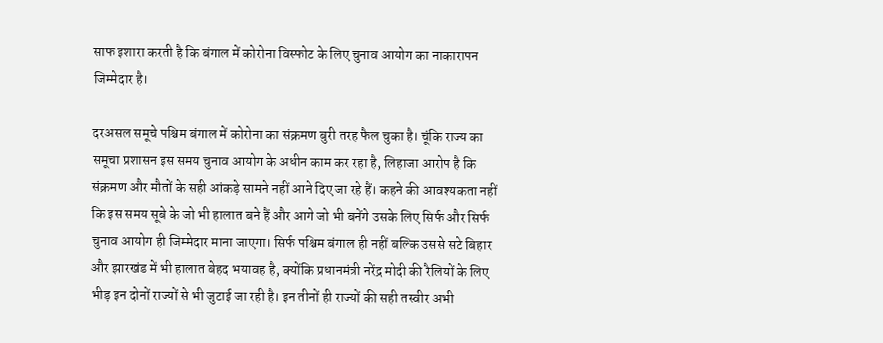साफ इशारा करती है कि बंगाल में कोरोना विस्फोट के लिए चुनाव आयोग का नाकारापन जिम्मेदार है।

दरअसल समूचे पश्चिम बंगाल में कोरोना का संक्रमण बुरी तरह फैल चुका है। चूंकि राज्य का समूचा प्रशासन इस समय चुनाव आयोग के अधीन काम कर रहा है, लिहाजा आरोप है कि संक्रमण और मौतों के सही आंकड़े सामने नहीं आने दिए जा रहे हैं। कहने की आवश्यकता नहीं कि इस समय सूबे के जो भी हालात बने हैं और आगे जो भी बनेंगे उसके लिए सिर्फ और सिर्फ चुनाव आयोग ही जिम्मेदार माना जाएगा। सिर्फ पश्चिम बंगाल ही नहीं बल्कि उससे सटे बिहार और झारखंड में भी हालात बेहद भयावह है, क्योंकि प्रधानमंत्री नरेंद्र मोदी की रैलियों के लिए भीड़ इन दोनों राज्यों से भी जुटाई जा रही है। इन तीनों ही राज्यों की सही तस्वीर अभी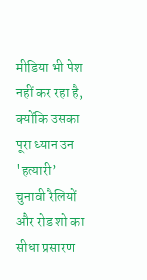मीडिया भी पेश नहीं कर रहा है, क्योंकि उसका पूरा ध्यान उन 'हत्यारी’ चुनावी रैलियों और रोड शो का सीधा प्रसारण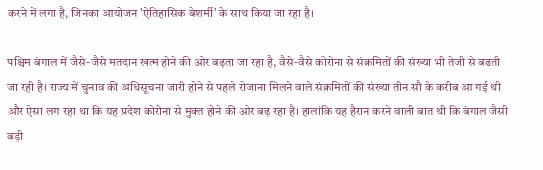करने में लगा है, जिनका आयोजन 'ऐतिहासिक बेशर्मी’ के साथ किया जा रहा है।

पश्चिम बंगाल में जैसे-जैसे मतदान खत्म होने की ओर बढ़ता जा रहा है, वैसे-वैसे कोरोना से संक्रमितों की संख्या भी तेजी से बढती जा रही है। राज्य में चुनाव की अधिसूचना जारी होने से पहले रोजाना मिलने वाले संक्रमितों की संख्या तीन सौ के करीब आ गई थी और ऐसा लग रहा था कि यह प्रदेश कोरोना से मुक्त होने की ओर बढ़ रहा है। हालांकि यह हैरान करने वाली बात थी कि बंगाल जैसी बड़ी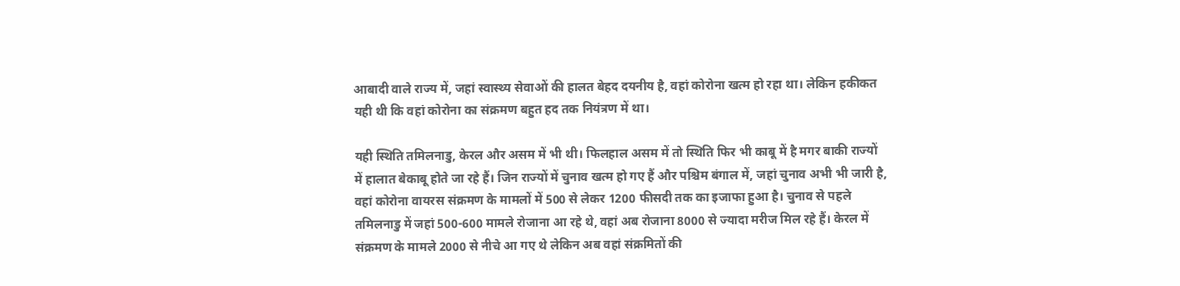आबादी वाले राज्य में, जहां स्वास्थ्य सेवाओं की हालत बेहद दयनीय है, वहां कोरोना खत्म हो रहा था। लेकिन हकीकत यही थी कि वहां कोरोना का संक्रमण बहुत हद तक नियंत्रण में था।

यही स्थिति तमिलनाडु, केरल और असम में भी थी। फिलहाल असम में तो स्थिति फिर भी काबू में है मगर बाकी राज्यों में हालात बेकाबू होते जा रहे हैं। जिन राज्यों में चुनाव खत्म हो गए हैं और पश्चिम बंगाल में, जहां चुनाव अभी भी जारी है, वहां कोरोना वायरस संक्रमण के मामलों में 500 से लेकर 1200 फीसदी तक का इजाफा हुआ है। चुनाव से पहले तमिलनाडु में जहां 500-600 मामले रोजाना आ रहे थे, वहां अब रोजाना 8000 से ज्यादा मरीज मिल रहे हैं। केरल में संक्रमण के मामले 2000 से नीचे आ गए थे लेकिन अब वहां संक्रमितों की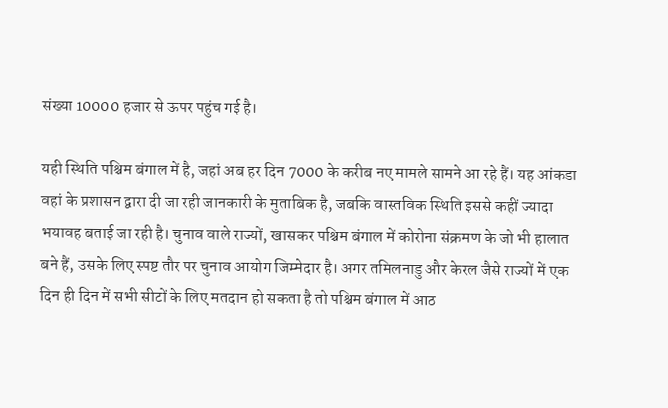संख्या 10000 हजार से ऊपर पहुंच गई है।

यही स्थिति पश्चिम बंगाल में है, जहां अब हर दिन 7000 के करीब नए मामले सामने आ रहे हैं। यह आंकडा वहां के प्रशासन द्वारा दी जा रही जानकारी के मुताबिक है, जबकि वास्तविक स्थिति इससे कहीं ज्यादा भयावह बताई जा रही है। चुनाव वाले राज्यों, खासकर पश्चिम बंगाल में कोरोना संक्रमण के जो भी हालात बने हैं, उसके लिए स्पष्ट तौर पर चुनाव आयोग जिम्मेदार है। अगर तमिलनाडु और केरल जैसे राज्यों में एक दिन ही दिन में सभी सीटों के लिए मतदान हो सकता है तो पश्चिम बंगाल में आठ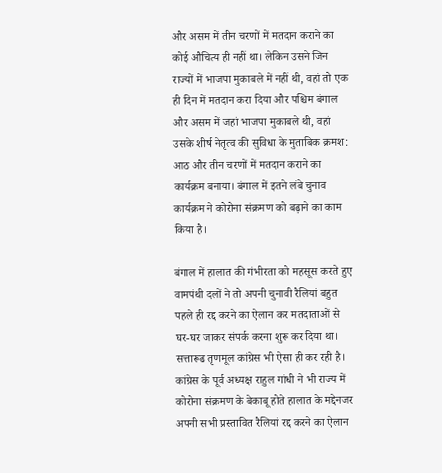और असम में तीन चरणों में मतदान कराने का कोई औचित्य ही नहीं था। लेकिन उसने जिन राज्यों में भाजपा मुकाबले में नहीं थी, वहां तो एक ही दिन में मतदान करा दिया और पश्चिम बंगाल और असम में जहां भाजपा मुकाबले थी, वहां उसके शीर्ष नेतृत्व की सुविधा के मुताबिक क्रमश: आठ और तीन चरणों में मतदान कराने का कार्यक्रम बनाया। बंगाल में इतने लंबे चुनाव कार्यक्रम ने कोरोना संक्रमण को बढ़ाने का काम किया है।

बंगाल में हालात की गंभीरता को महसूस करते हुए वामपंथी दलों ने तो अपनी चुनावी रैलियां बहुत पहले ही रद्द करने का ऐलान कर मतदाताओं से घर-घर जाकर संपर्क करना शुरू कर दिया था। सत्तारूढ तृणमूल कांग्रेस भी ऐसा ही कर रही है। कांग्रेस के पूर्व अध्यक्ष राहुल गांधी ने भी राज्य में कोरोना संक्रमण के बेकाबू होते हालात के मद्देनजर अपनी सभी प्रस्तावित रैलियां रद्द करने का ऐलान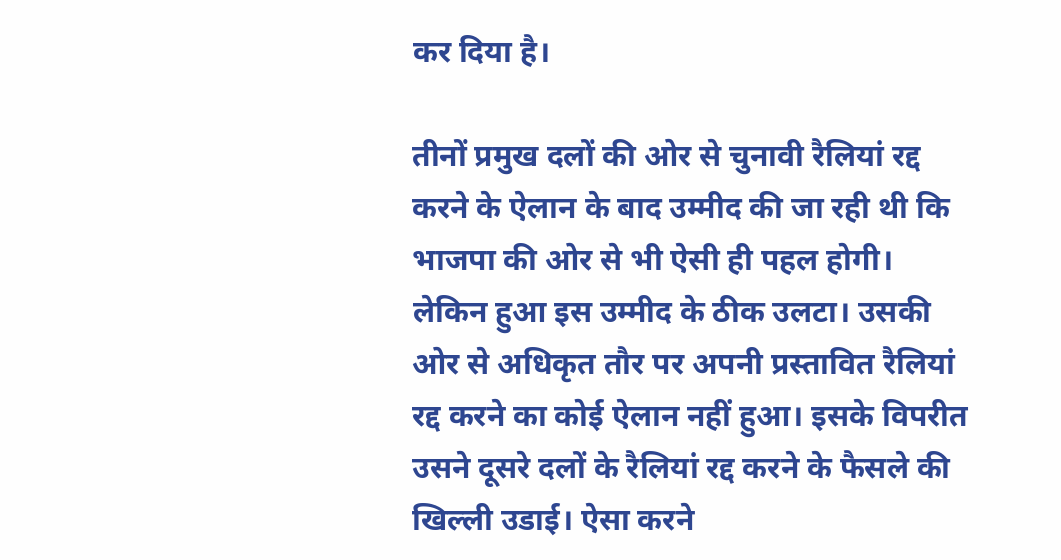कर दिया है।

तीनों प्रमुख दलों की ओर से चुनावी रैलियां रद्द करने के ऐलान के बाद उम्मीद की जा रही थी कि भाजपा की ओर से भी ऐसी ही पहल होगी। लेकिन हुआ इस उम्मीद के ठीक उलटा। उसकी ओर से अधिकृत तौर पर अपनी प्रस्तावित रैलियां रद्द करने का कोई ऐलान नहीं हुआ। इसके विपरीत उसने दूसरे दलों के रैलियां रद्द करने के फैसले की खिल्ली उडाई। ऐसा करने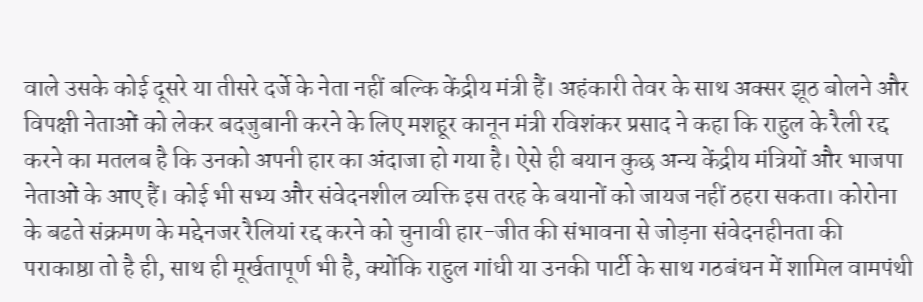वाले उसके कोई दूसरे या तीसरे दर्जे के नेता नहीं बल्कि केंद्रीय मंत्री हैं। अहंकारी तेवर के साथ अक्सर झूठ बोलने और विपक्षी नेताओं को लेकर बदजुबानी करने के लिए मशहूर कानून मंत्री रविशंकर प्रसाद ने कहा कि राहुल के रैली रद्द करने का मतलब है कि उनको अपनी हार का अंदाजा हो गया है। ऐसे ही बयान कुछ अन्य केंद्रीय मंत्रियों और भाजपा नेताओं के आए हैं। कोई भी सभ्य और संवेदनशील व्यक्ति इस तरह के बयानों को जायज नहीं ठहरा सकता। कोरोना के बढते संक्रमण के मद्देनजर रैलियां रद्द करने को चुनावी हार-जीत की संभावना से जोड़ना संवेदनहीनता की पराकाष्ठा तो है ही, साथ ही मूर्खतापूर्ण भी है, क्योंकि राहुल गांधी या उनकी पार्टी के साथ गठबंधन में शामिल वामपंथी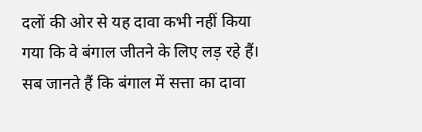दलों की ओर से यह दावा कभी नहीं किया गया कि वे बंगाल जीतने के लिए लड़ रहे हैं। सब जानते हैं कि बंगाल में सत्ता का दावा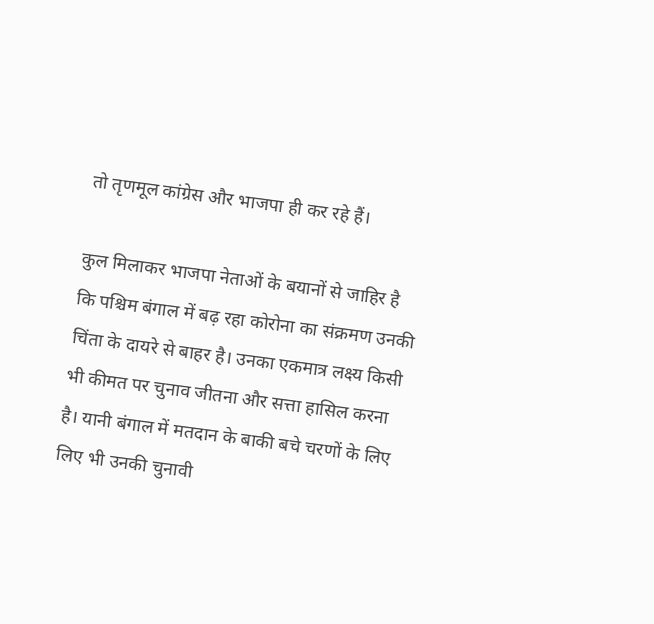तो तृणमूल कांग्रेस और भाजपा ही कर रहे हैं।

कुल मिलाकर भाजपा नेताओं के बयानों से जाहिर है कि पश्चिम बंगाल में बढ़ रहा कोरोना का संक्रमण उनकी चिंता के दायरे से बाहर है। उनका एकमात्र लक्ष्य किसी भी कीमत पर चुनाव जीतना और सत्ता हासिल करना है। यानी बंगाल में मतदान के बाकी बचे चरणों के लिए लिए भी उनकी चुनावी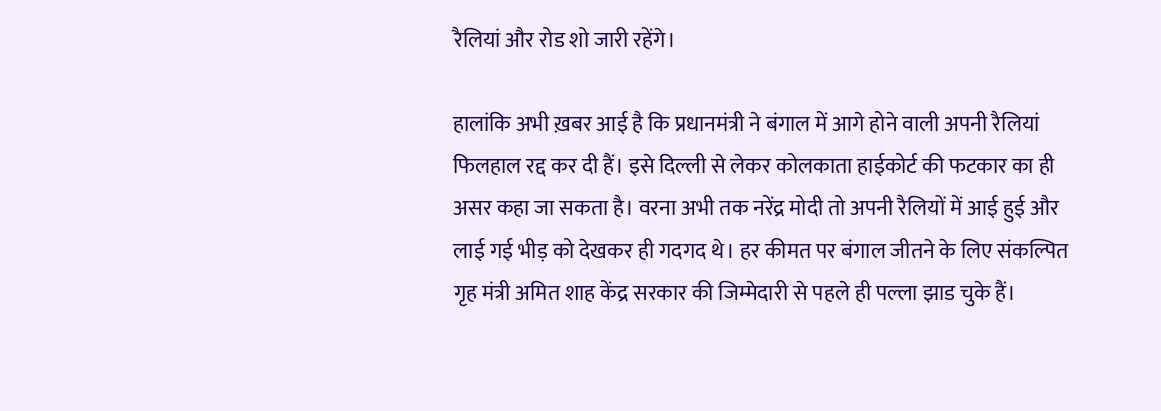रैलियां और रोड शो जारी रहेंगे।

हालांकि अभी ख़बर आई है कि प्रधानमंत्री ने बंगाल में आगे होने वाली अपनी रैलियां फिलहाल रद्द कर दी हैं। इसे दिल्ली से लेकर कोलकाता हाईकोर्ट की फटकार का ही असर कहा जा सकता है। वरना अभी तक नरेंद्र मोदी तो अपनी रैलियों में आई हुई और लाई गई भीड़ को देखकर ही गदगद थे। हर कीमत पर बंगाल जीतने के लिए संकल्पित गृह मंत्री अमित शाह केंद्र सरकार की जिम्मेदारी से पहले ही पल्ला झाड चुके हैं।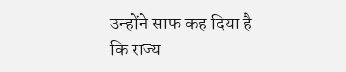उन्होंने साफ कह दिया है कि राज्य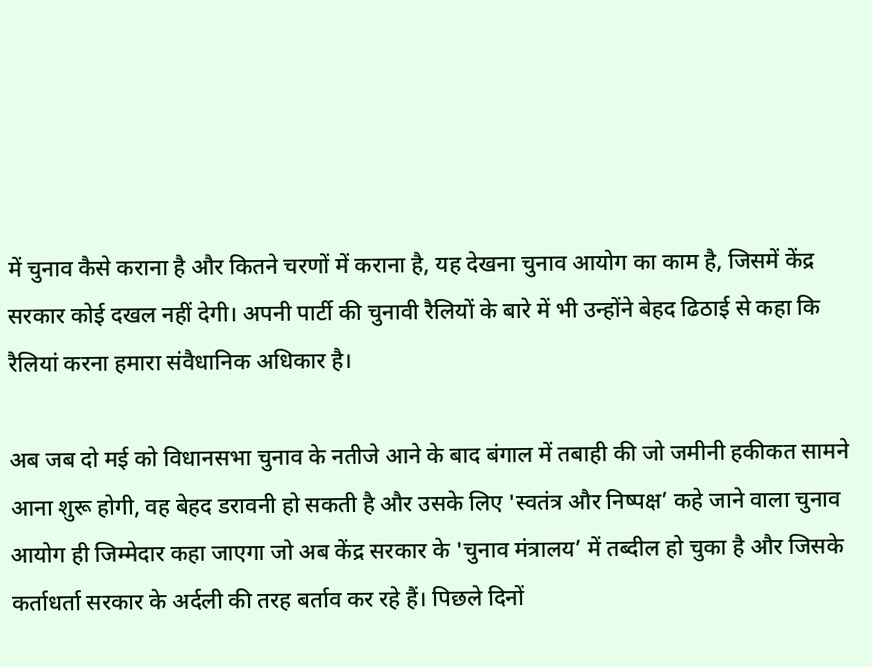में चुनाव कैसे कराना है और कितने चरणों में कराना है, यह देखना चुनाव आयोग का काम है, जिसमें केंद्र सरकार कोई दखल नहीं देगी। अपनी पार्टी की चुनावी रैलियों के बारे में भी उन्होंने बेहद ढिठाई से कहा कि रैलियां करना हमारा संवैधानिक अधिकार है।

अब जब दो मई को विधानसभा चुनाव के नतीजे आने के बाद बंगाल में तबाही की जो जमीनी हकीकत सामने आना शुरू होगी, वह बेहद डरावनी हो सकती है और उसके लिए 'स्वतंत्र और निष्पक्ष’ कहे जाने वाला चुनाव आयोग ही जिम्मेदार कहा जाएगा जो अब केंद्र सरकार के 'चुनाव मंत्रालय’ में तब्दील हो चुका है और जिसके कर्ताधर्ता सरकार के अर्दली की तरह बर्ताव कर रहे हैं। पिछले दिनों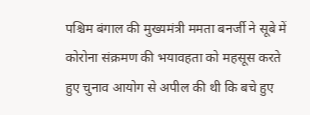पश्चिम बंगाल की मुख्यमंत्री ममता बनर्जी ने सूबे में कोरोना संक्रमण की भयावहता को महसूस करते हुए चुनाव आयोग से अपील की थी कि बचे हुए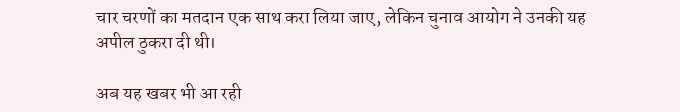चार चरणों का मतदान एक साथ करा लिया जाए, लेकिन चुनाव आयोग ने उनकी यह अपील ठुकरा दी थी।

अब यह खबर भी आ रही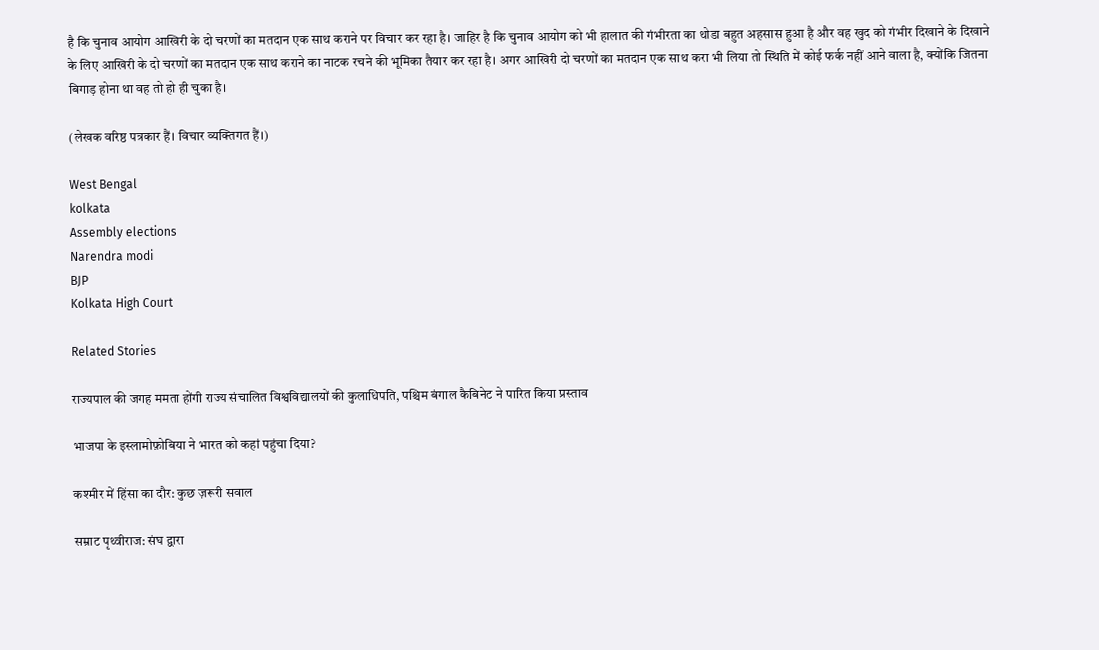है कि चुनाव आयोग आखिरी के दो चरणों का मतदान एक साथ कराने पर विचार कर रहा है। जाहिर है कि चुनाव आयोग को भी हालात की गंभीरता का थोडा बहुत अहसास हुआ है और वह खुद को गंभीर दिखाने के दिखाने के लिए आखिरी के दो चरणों का मतदान एक साथ कराने का नाटक रचने की भूमिका तैयार कर रहा है। अगर आखिरी दो चरणों का मतदान एक साथ करा भी लिया तो स्थिति में कोई फर्क नहीं आने वाला है, क्योंकि जितना बिगाड़ होना था वह तो हो ही चुका है।

(लेखक वरिष्ठ पत्रकार हैं। विचार व्यक्तिगत हैं।)

West Bengal
kolkata
Assembly elections
Narendra modi
BJP
Kolkata High Court

Related Stories

राज्यपाल की जगह ममता होंगी राज्य संचालित विश्वविद्यालयों की कुलाधिपति, पश्चिम बंगाल कैबिनेट ने पारित किया प्रस्ताव

भाजपा के इस्लामोफ़ोबिया ने भारत को कहां पहुंचा दिया?

कश्मीर में हिंसा का दौर: कुछ ज़रूरी सवाल

सम्राट पृथ्वीराज: संघ द्वारा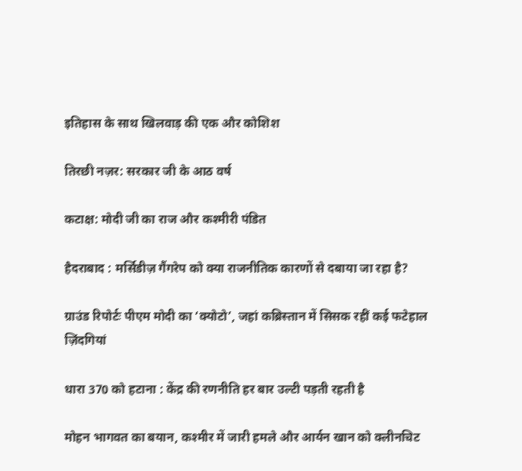इतिहास के साथ खिलवाड़ की एक और कोशिश

तिरछी नज़र: सरकार जी के आठ वर्ष

कटाक्ष: मोदी जी का राज और कश्मीरी पंडित

हैदराबाद : मर्सिडीज़ गैंगरेप को क्या राजनीतिक कारणों से दबाया जा रहा है?

ग्राउंड रिपोर्टः पीएम मोदी का ‘क्योटो’, जहां कब्रिस्तान में सिसक रहीं कई फटेहाल ज़िंदगियां

धारा 370 को हटाना : केंद्र की रणनीति हर बार उल्टी पड़ती रहती है

मोहन भागवत का बयान, कश्मीर में जारी हमले और आर्यन खान को क्लीनचिट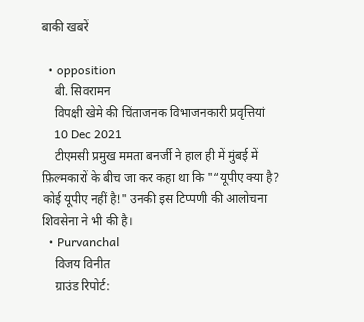बाकी खबरें

  • opposition
    बी. सिवरामन
    विपक्षी खेमे की चिंताजनक विभाजनकारी प्रवृत्तियां
    10 Dec 2021
    टीएमसी प्रमुख ममता बनर्जी ने हाल ही में मुंबई में फ़िल्मकारों के बीच जा कर कहा था कि "“यूपीए क्या है? कोई यूपीए नहीं है!" उनकी इस टिप्पणी की आलोचना शिवसेना ने भी की है।
  • Purvanchal
    विजय विनीत
    ग्राउंड रिपोर्ट: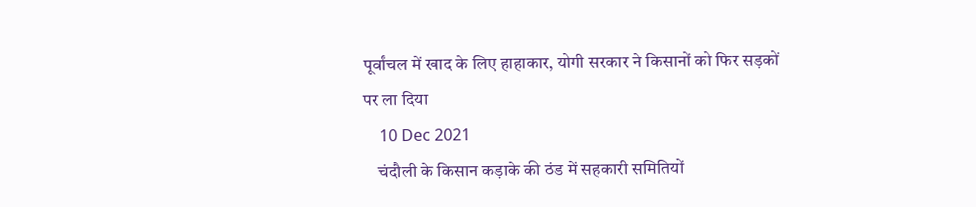पूर्वांचल में खाद के लिए हाहाकार, योगी सरकार ने किसानों को फिर सड़कों पर ला दिया
    10 Dec 2021
    चंदौली के किसान कड़ाके की ठंड में सहकारी समितियों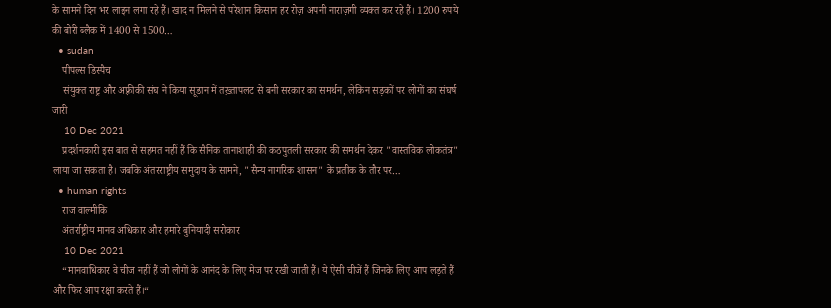के सामने दिन भर लाइन लगा रहे हैं। खाद न मिलने से परेशान किसान हर रोज़ अपनी नाराज़गी व्यक्त कर रहे हैं। 1200 रुपये की बोरी ब्लैक में 1400 से 1500…
  • sudan
    पीपल्स डिस्पैच
    संयुक्त राष्ट्र और अफ़्रीकी संघ ने किया सूडान में तख़्तापलट से बनी सरकार का समर्थन, लेकिन सड़कों पर लोगों का संघर्ष जारी
    10 Dec 2021
    प्रदर्शनकारी इस बात से सहमत नहीं हैं कि सैनिक तानाशाही की कठपुतली सरकार की समर्थन देकर "वास्तविक लोकतंत्र" लाया जा सकता है। जबकि अंतरराष्ट्रीय समुदाय के सामने, "सैन्य नागरिक शासन" के प्रतीक के तौर पर…
  • human rights
    राज वाल्मीकि
    अंतर्राष्ट्रीय मानव अधिकार और हमारे बुनियादी सरोकार
    10 Dec 2021
    “मानवाधिकार वे चीज नहीं हैं जो लोगों के आनंद के लिए मेज पर रखी जाती हैं। ये ऐसी चीजें हैं जिनके लिए आप लड़ते हैं और फिर आप रक्षा करते हैं।“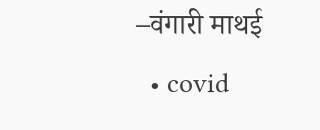–वंगारी माथई
  • covid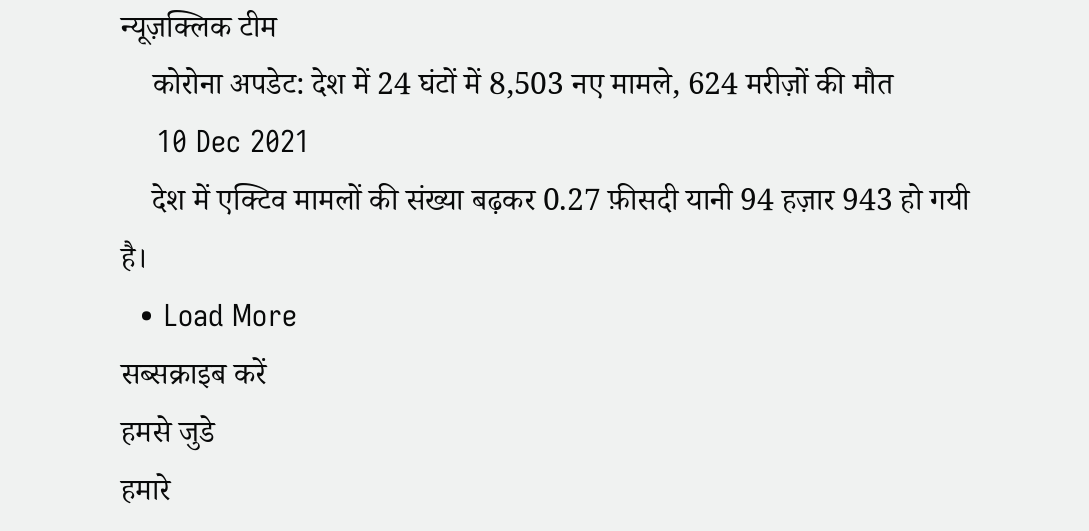न्यूज़क्लिक टीम
    कोरोना अपडेट: देश में 24 घंटों में 8,503 नए मामले, 624 मरीज़ों की मौत
    10 Dec 2021
    देश में एक्टिव मामलों की संख्या बढ़कर 0.27 फ़ीसदी यानी 94 हज़ार 943 हो गयी है।
  • Load More
सब्सक्राइब करें
हमसे जुडे
हमारे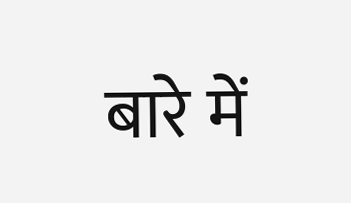बारे में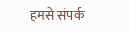हमसे संपर्क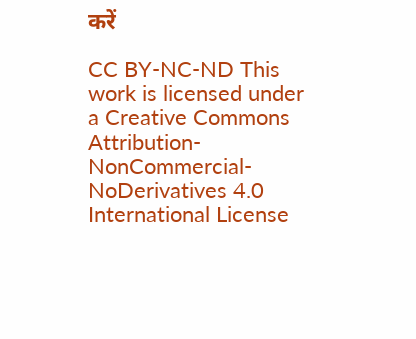करें

CC BY-NC-ND This work is licensed under a Creative Commons Attribution-NonCommercial-NoDerivatives 4.0 International License